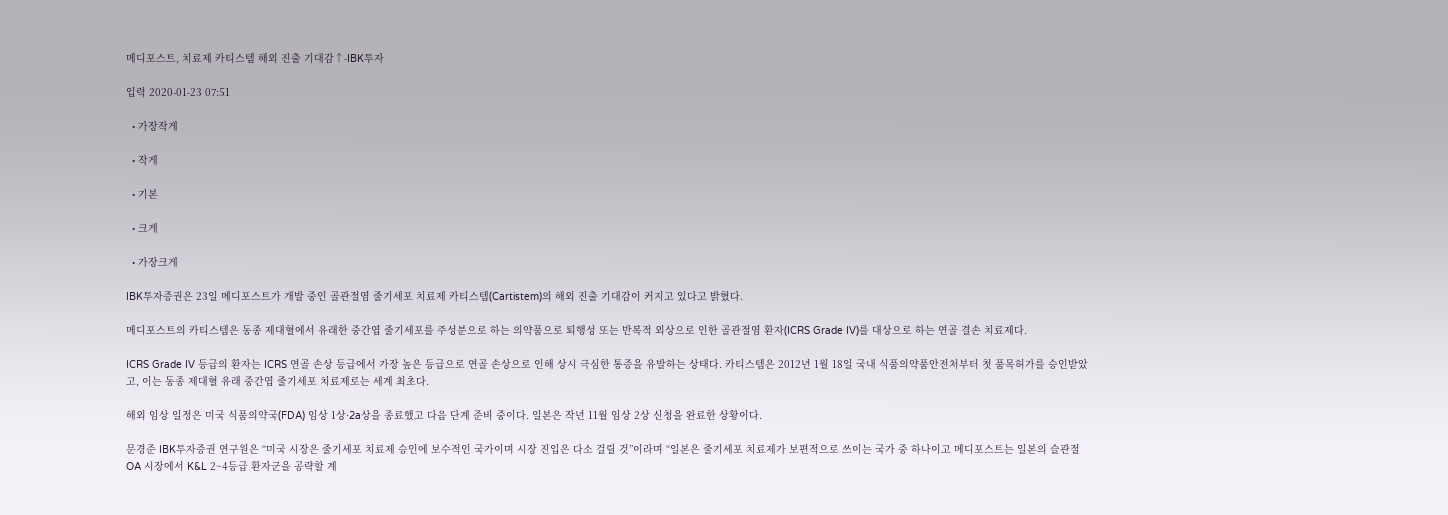메디포스트, 치료제 카티스템 해외 진출 기대감↑-IBK투자

입력 2020-01-23 07:51

  • 가장작게

  • 작게

  • 기본

  • 크게

  • 가장크게

IBK투자증권은 23일 메디포스트가 개발 중인 골관절염 줄기세포 치료제 카티스템(Cartistem)의 해외 진출 기대감이 커지고 있다고 밝혔다.

메디포스트의 카티스템은 동종 제대혈에서 유래한 중간엽 줄기세포를 주성분으로 하는 의약품으로 퇴행성 또는 반복적 외상으로 인한 골관절염 환자(ICRS Grade IV)를 대상으로 하는 연골 결손 치료제다.

ICRS Grade IV 등급의 환자는 ICRS 연골 손상 등급에서 가장 높은 등급으로 연골 손상으로 인해 상시 극심한 통증을 유발하는 상태다. 카티스템은 2012년 1월 18일 국내 식품의약품안전처부터 첫 품목허가를 승인받았고, 이는 동종 제대혈 유래 중간엽 줄기세포 치료제로는 세계 최초다.

해외 임상 일정은 미국 식품의약국(FDA) 임상 1상·2a상을 종료했고 다음 단계 준비 중이다. 일본은 작년 11월 임상 2상 신청을 완료한 상황이다.

문경준 IBK투자증권 연구원은 “미국 시장은 줄기세포 치료제 승인에 보수적인 국가이며 시장 진입은 다소 걸릴 것”이라며 “일본은 줄기세포 치료제가 보편적으로 쓰이는 국가 중 하나이고 메디포스트는 일본의 슬관절 OA 시장에서 K&L 2~4등급 환자군을 공략할 계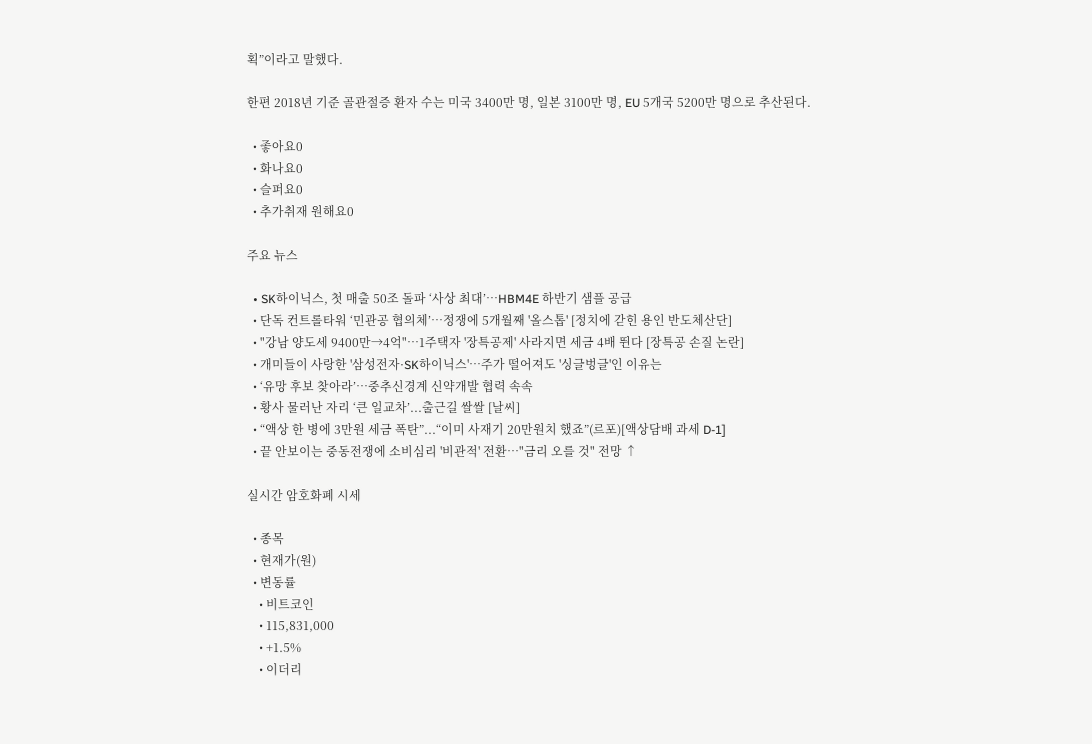획”이라고 말했다.

한편 2018년 기준 골관절증 환자 수는 미국 3400만 명, 일본 3100만 명, EU 5개국 5200만 명으로 추산된다.

  • 좋아요0
  • 화나요0
  • 슬퍼요0
  • 추가취재 원해요0

주요 뉴스

  • SK하이닉스, 첫 매출 50조 돌파 ‘사상 최대’…HBM4E 하반기 샘플 공급
  • 단독 컨트롤타워 ‘민관공 협의체’…정쟁에 5개월째 '올스톱' [정치에 갇힌 용인 반도체산단]
  • "강남 양도세 9400만→4억"⋯1주택자 '장특공제' 사라지면 세금 4배 뛴다 [장특공 손질 논란]
  • 개미들이 사랑한 '삼성전자·SK하이닉스'…주가 떨어져도 '싱글벙글'인 이유는
  • ‘유망 후보 찾아라’…중추신경계 신약개발 협력 속속
  • 황사 물러난 자리 ‘큰 일교차’...출근길 쌀쌀 [날씨]
  • “액상 한 병에 3만원 세금 폭탄”...“이미 사재기 20만원치 했죠”(르포)[액상담배 과세 D-1]
  • 끝 안보이는 중동전쟁에 소비심리 '비관적' 전환…"금리 오를 것" 전망 ↑

실시간 암호화폐 시세

  • 종목
  • 현재가(원)
  • 변동률
    • 비트코인
    • 115,831,000
    • +1.5%
    • 이더리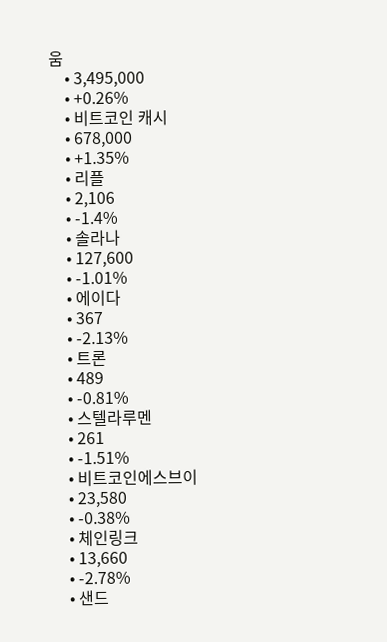움
    • 3,495,000
    • +0.26%
    • 비트코인 캐시
    • 678,000
    • +1.35%
    • 리플
    • 2,106
    • -1.4%
    • 솔라나
    • 127,600
    • -1.01%
    • 에이다
    • 367
    • -2.13%
    • 트론
    • 489
    • -0.81%
    • 스텔라루멘
    • 261
    • -1.51%
    • 비트코인에스브이
    • 23,580
    • -0.38%
    • 체인링크
    • 13,660
    • -2.78%
    • 샌드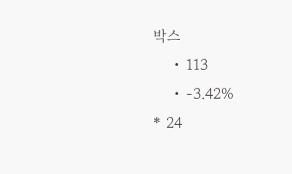박스
    • 113
    • -3.42%
* 24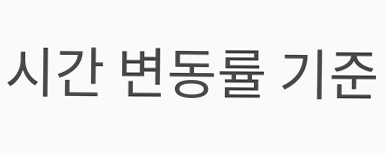시간 변동률 기준